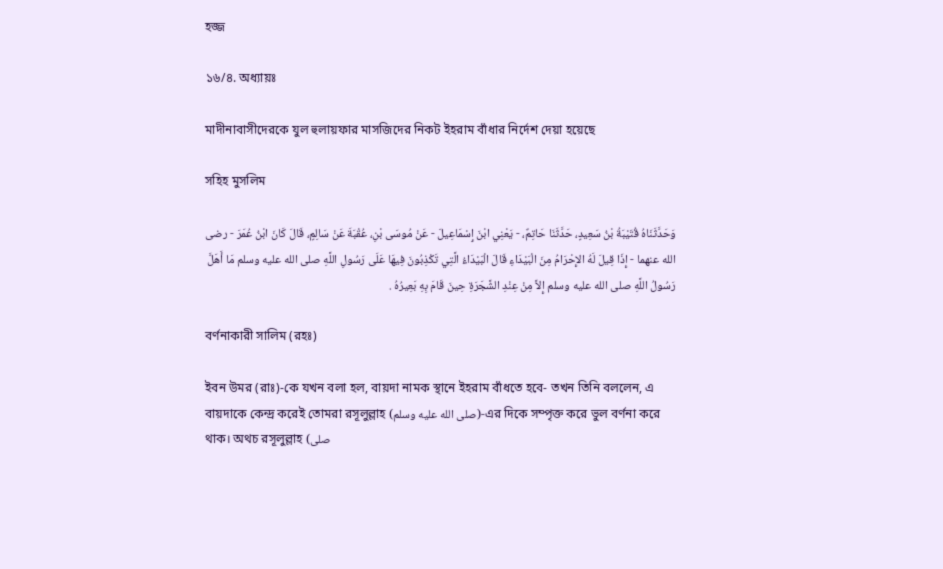হজ্জ

১৬/৪. অধ্যায়ঃ

মাদীনাবাসীদেরকে যুল হুলায়ফার মাসজিদের নিকট ইহরাম বাঁধার নির্দেশ দেয়া হয়েছে

সহিহ মুসলিম

وَحَدَّثَنَاهُ قُتَيْبَةُ بْنُ سَعِيدٍ، حَدَّثَنَا حَاتِمٌ، - يَعْنِي ابْنَ إِسْمَاعِيلَ - عَنْ مُوسَى بْنِ، عُقْبَةَ عَنْ سَالِمٍ، قَالَ كَانَ ابْنُ عُمَرَ - رضى الله عنهما - إِذَا قِيلَ لَهُ الإِحْرَامُ مِنَ الْبَيْدَاءِ قَالَ الْبَيْدَاءُ الَّتِي تَكْذِبُونَ فِيهَا عَلَى رَسُولِ اللَّهِ صلى الله عليه وسلم مَا أَهَلَّ رَسُولُ اللَّهِ صلى الله عليه وسلم إِلاَّ مِنْ عِنْدِ الشَّجَرَةِ حِينَ قَامَ بِهِ بَعِيرُهُ .

বর্ণনাকারী সালিম (রহঃ)

ইবন উমর (রাঃ)-কে যখন বলা হল, বায়দা নামক স্থানে ইহরাম বাঁধতে হবে- তখন তিনি বললেন, এ বায়দাকে কেন্দ্র করেই তোমরা রসূলুল্লাহ (صلى الله عليه وسلم)-এর দিকে সম্পৃক্ত করে ভুল বর্ণনা করে থাক। অথচ রসূলুল্লাহ (صلى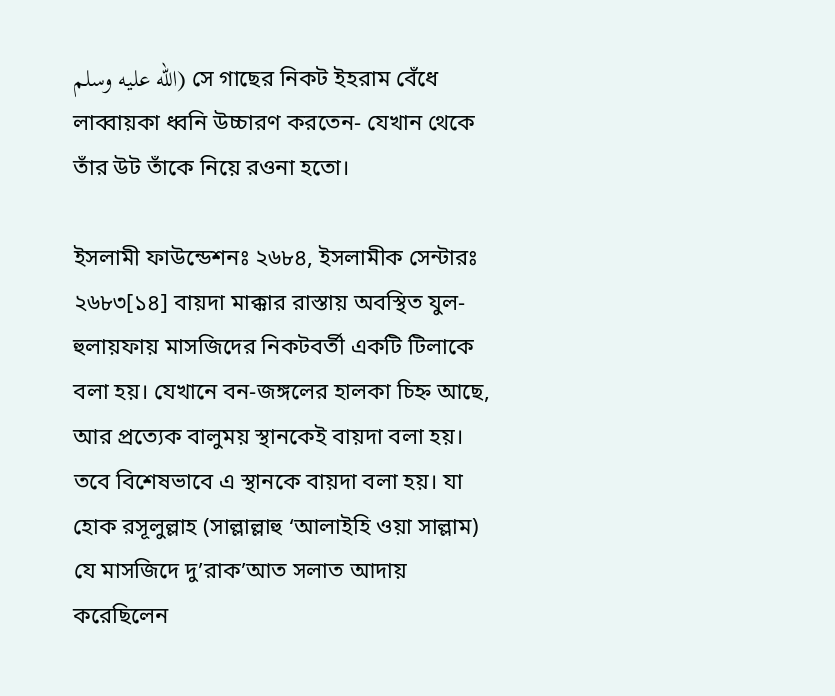الله عليه وسلم) সে গাছের নিকট ইহরাম বেঁধে লাব্বায়কা ধ্বনি উচ্চারণ করতেন- যেখান থেকে তাঁর উট তাঁকে নিয়ে রওনা হতো।

ইসলামী ফাউন্ডেশনঃ ২৬৮৪, ইসলামীক সেন্টারঃ ২৬৮৩[১৪] বায়দা মাক্কার রাস্তায় অবস্থিত যুল-হুলায়ফায় মাসজিদের নিকটবর্তী একটি টিলাকে বলা হয়। যেখানে বন-জঙ্গলের হালকা চিহ্ন আছে, আর প্রত্যেক বালুময় স্থানকেই বায়দা বলা হয়। তবে বিশেষভাবে এ স্থানকে বায়দা বলা হয়। যা হোক রসূলুল্লাহ (সাল্লাল্লাহু ‘আলাইহি ওয়া সাল্লাম) যে মাসজিদে দু’রাক’আত সলাত আদায় করেছিলেন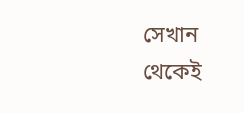সেখান থেকেই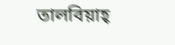তালবিয়াহ্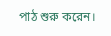পাঠ শুরু করেন।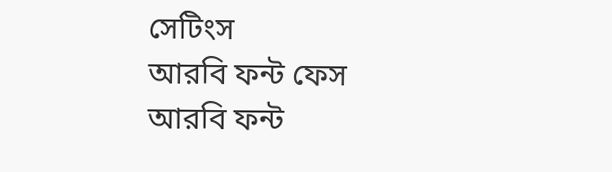সেটিংস
আরবি ফন্ট ফেস
আরবি ফন্ট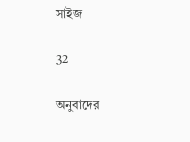সাইজ

32

অনুবাদের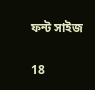ফন্ট সাইজ

18